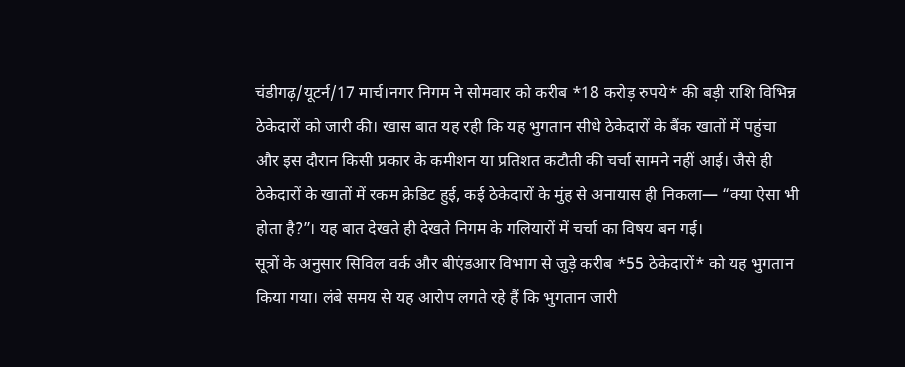चंडीगढ़/यूटर्न/17 मार्च।नगर निगम ने सोमवार को करीब *18 करोड़ रुपये* की बड़ी राशि विभिन्न ठेकेदारों को जारी की। खास बात यह रही कि यह भुगतान सीधे ठेकेदारों के बैंक खातों में पहुंचा और इस दौरान किसी प्रकार के कमीशन या प्रतिशत कटौती की चर्चा सामने नहीं आई। जैसे ही ठेकेदारों के खातों में रकम क्रेडिट हुई, कई ठेकेदारों के मुंह से अनायास ही निकला— “क्या ऐसा भी होता है?”। यह बात देखते ही देखते निगम के गलियारों में चर्चा का विषय बन गई।
सूत्रों के अनुसार सिविल वर्क और बीएंडआर विभाग से जुड़े करीब *55 ठेकेदारों* को यह भुगतान किया गया। लंबे समय से यह आरोप लगते रहे हैं कि भुगतान जारी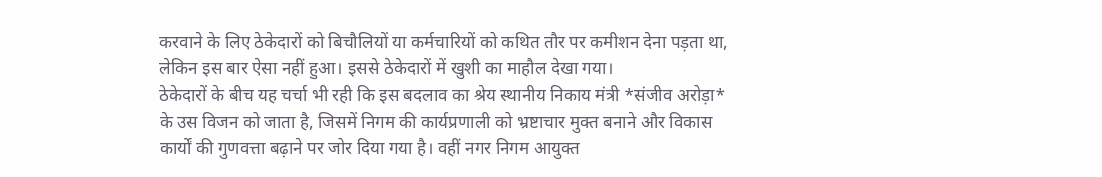करवाने के लिए ठेकेदारों को बिचौलियों या कर्मचारियों को कथित तौर पर कमीशन देना पड़ता था, लेकिन इस बार ऐसा नहीं हुआ। इससे ठेकेदारों में खुशी का माहौल देखा गया।
ठेकेदारों के बीच यह चर्चा भी रही कि इस बदलाव का श्रेय स्थानीय निकाय मंत्री *संजीव अरोड़ा* के उस विजन को जाता है, जिसमें निगम की कार्यप्रणाली को भ्रष्टाचार मुक्त बनाने और विकास कार्यों की गुणवत्ता बढ़ाने पर जोर दिया गया है। वहीं नगर निगम आयुक्त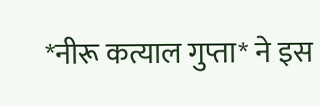*नीरू कत्याल गुप्ता* ने इस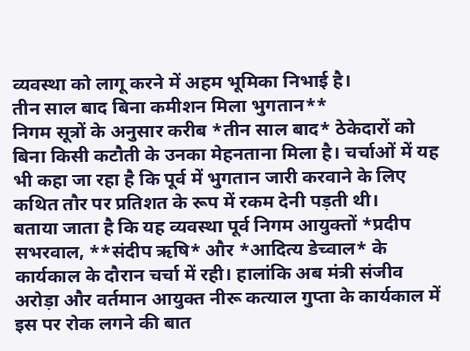व्यवस्था को लागू करने में अहम भूमिका निभाई है।
तीन साल बाद बिना कमीशन मिला भुगतान**
निगम सूत्रों के अनुसार करीब *तीन साल बाद* ठेकेदारों को बिना किसी कटौती के उनका मेहनताना मिला है। चर्चाओं में यह भी कहा जा रहा है कि पूर्व में भुगतान जारी करवाने के लिए कथित तौर पर प्रतिशत के रूप में रकम देनी पड़ती थी।
बताया जाता है कि यह व्यवस्था पूर्व निगम आयुक्तों *प्रदीप सभरवाल, **संदीप ऋषि* और *आदित्य डेच्वाल* के कार्यकाल के दौरान चर्चा में रही। हालांकि अब मंत्री संजीव अरोड़ा और वर्तमान आयुक्त नीरू कत्याल गुप्ता के कार्यकाल में इस पर रोक लगने की बात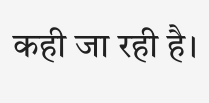कही जा रही है।